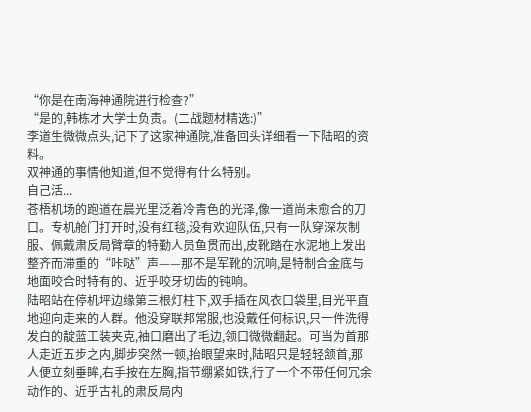“你是在南海神通院进行检查?”
“是的,韩栋才大学士负责。(二战题材精选:)”
李道生微微点头,记下了这家神通院,准备回头详细看一下陆昭的资料。
双神通的事情他知道,但不觉得有什么特别。
自己活...
苍梧机场的跑道在晨光里泛着冷青色的光泽,像一道尚未愈合的刀口。专机舱门打开时,没有红毯,没有欢迎队伍,只有一队穿深灰制服、佩戴肃反局臂章的特勤人员鱼贯而出,皮靴踏在水泥地上发出整齐而滞重的“咔哒”声——那不是军靴的沉响,是特制合金底与地面咬合时特有的、近乎咬牙切齿的钝响。
陆昭站在停机坪边缘第三根灯柱下,双手插在风衣口袋里,目光平直地迎向走来的人群。他没穿联邦常服,也没戴任何标识,只一件洗得发白的靛蓝工装夹克,袖口磨出了毛边,领口微微翻起。可当为首那人走近五步之内,脚步突然一顿,抬眼望来时,陆昭只是轻轻颔首,那人便立刻垂眸,右手按在左胸,指节绷紧如铁,行了一个不带任何冗余动作的、近乎古礼的肃反局内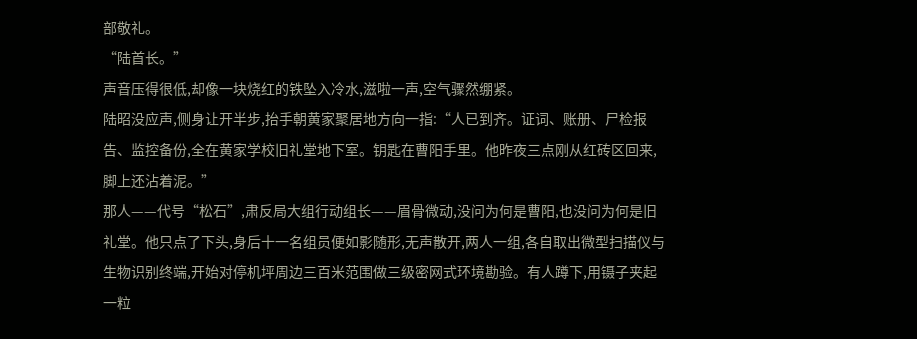部敬礼。
“陆首长。”
声音压得很低,却像一块烧红的铁坠入冷水,滋啦一声,空气骤然绷紧。
陆昭没应声,侧身让开半步,抬手朝黄家聚居地方向一指:“人已到齐。证词、账册、尸检报告、监控备份,全在黄家学校旧礼堂地下室。钥匙在曹阳手里。他昨夜三点刚从红砖区回来,脚上还沾着泥。”
那人——代号“松石”,肃反局大组行动组长——眉骨微动,没问为何是曹阳,也没问为何是旧礼堂。他只点了下头,身后十一名组员便如影随形,无声散开,两人一组,各自取出微型扫描仪与生物识别终端,开始对停机坪周边三百米范围做三级密网式环境勘验。有人蹲下,用镊子夹起一粒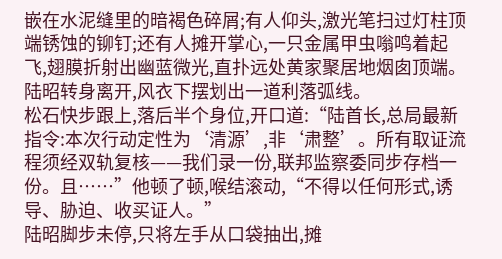嵌在水泥缝里的暗褐色碎屑;有人仰头,激光笔扫过灯柱顶端锈蚀的铆钉;还有人摊开掌心,一只金属甲虫嗡鸣着起飞,翅膜折射出幽蓝微光,直扑远处黄家聚居地烟囱顶端。
陆昭转身离开,风衣下摆划出一道利落弧线。
松石快步跟上,落后半个身位,开口道:“陆首长,总局最新指令:本次行动定性为‘清源’,非‘肃整’。所有取证流程须经双轨复核——我们录一份,联邦监察委同步存档一份。且……”他顿了顿,喉结滚动,“不得以任何形式,诱导、胁迫、收买证人。”
陆昭脚步未停,只将左手从口袋抽出,摊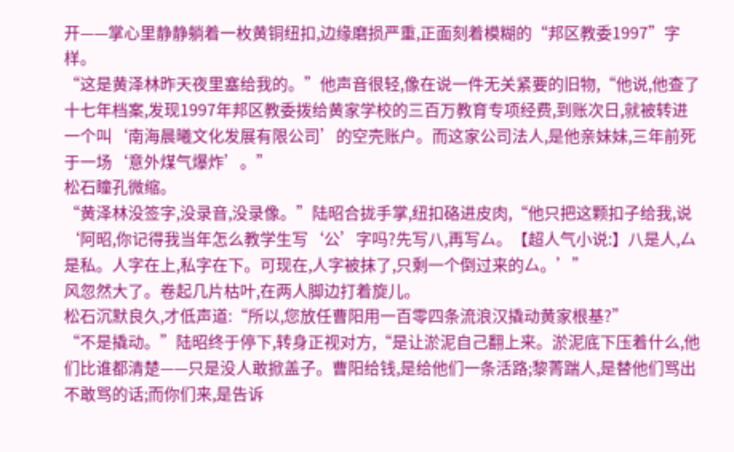开——掌心里静静躺着一枚黄铜纽扣,边缘磨损严重,正面刻着模糊的“邦区教委1997”字样。
“这是黄泽林昨天夜里塞给我的。”他声音很轻,像在说一件无关紧要的旧物,“他说,他查了十七年档案,发现1997年邦区教委拨给黄家学校的三百万教育专项经费,到账次日,就被转进一个叫‘南海晨曦文化发展有限公司’的空壳账户。而这家公司法人,是他亲妹妹,三年前死于一场‘意外煤气爆炸’。”
松石瞳孔微缩。
“黄泽林没签字,没录音,没录像。”陆昭合拢手掌,纽扣硌进皮肉,“他只把这颗扣子给我,说‘阿昭,你记得我当年怎么教学生写‘公’字吗?先写八,再写厶。【超人气小说:】八是人,厶是私。人字在上,私字在下。可现在,人字被抹了,只剩一个倒过来的厶。’”
风忽然大了。卷起几片枯叶,在两人脚边打着旋儿。
松石沉默良久,才低声道:“所以,您放任曹阳用一百零四条流浪汉撬动黄家根基?”
“不是撬动。”陆昭终于停下,转身正视对方,“是让淤泥自己翻上来。淤泥底下压着什么,他们比谁都清楚——只是没人敢掀盖子。曹阳给钱,是给他们一条活路;黎菁踹人,是替他们骂出不敢骂的话;而你们来,是告诉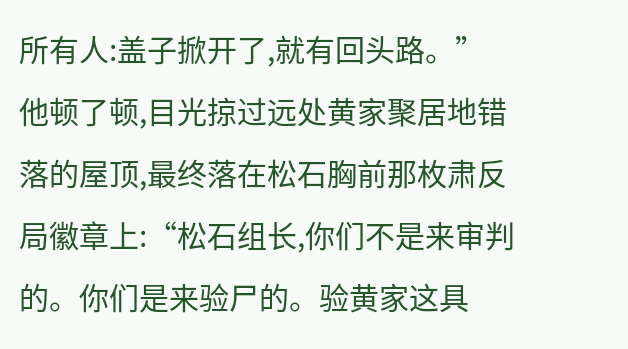所有人:盖子掀开了,就有回头路。”
他顿了顿,目光掠过远处黄家聚居地错落的屋顶,最终落在松石胸前那枚肃反局徽章上:“松石组长,你们不是来审判的。你们是来验尸的。验黄家这具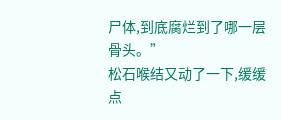尸体,到底腐烂到了哪一层骨头。”
松石喉结又动了一下,缓缓点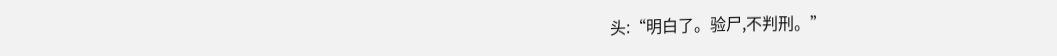头:“明白了。验尸,不判刑。”